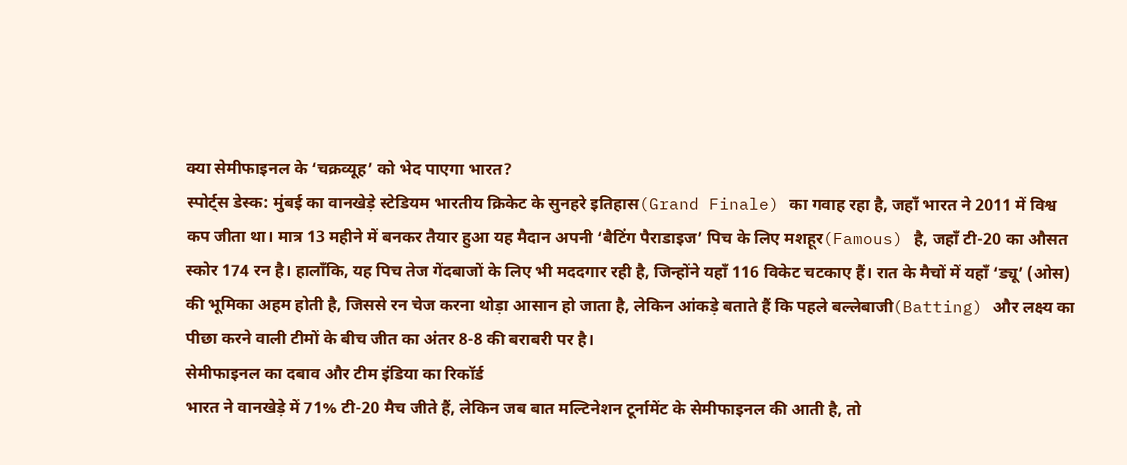क्या सेमीफाइनल के ‘चक्रव्यूह’ को भेद पाएगा भारत?
स्पोर्ट्स डेस्क: मुंबई का वानखेड़े स्टेडियम भारतीय क्रिकेट के सुनहरे इतिहास(Grand Finale) का गवाह रहा है, जहाँ भारत ने 2011 में विश्व कप जीता था। मात्र 13 महीने में बनकर तैयार हुआ यह मैदान अपनी ‘बैटिंग पैराडाइज’ पिच के लिए मशहूर(Famous) है, जहाँ टी-20 का औसत स्कोर 174 रन है। हालाँकि, यह पिच तेज गेंदबाजों के लिए भी मददगार रही है, जिन्होंने यहाँ 116 विकेट चटकाए हैं। रात के मैचों में यहाँ ‘ड्यू’ (ओस) की भूमिका अहम होती है, जिससे रन चेज करना थोड़ा आसान हो जाता है, लेकिन आंकड़े बताते हैं कि पहले बल्लेबाजी(Batting) और लक्ष्य का पीछा करने वाली टीमों के बीच जीत का अंतर 8-8 की बराबरी पर है।
सेमीफाइनल का दबाव और टीम इंडिया का रिकॉर्ड
भारत ने वानखेड़े में 71% टी-20 मैच जीते हैं, लेकिन जब बात मल्टिनेशन टूर्नामेंट के सेमीफाइनल की आती है, तो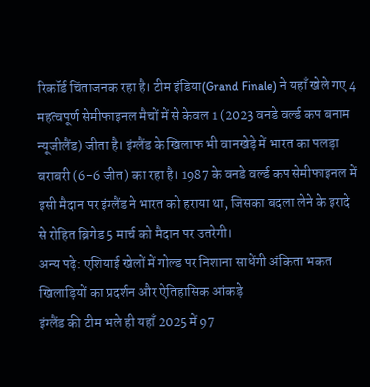रिकॉर्ड चिंताजनक रहा है। टीम इंडिया(Grand Finale) ने यहाँ खेले गए 4 महत्वपूर्ण सेमीफाइनल मैचों में से केवल 1 (2023 वनडे वर्ल्ड कप बनाम न्यूजीलैंड) जीता है। इंग्लैंड के खिलाफ भी वानखेड़े में भारत का पलड़ा बराबरी (6-6 जीत) का रहा है। 1987 के वनडे वर्ल्ड कप सेमीफाइनल में इसी मैदान पर इंग्लैंड ने भारत को हराया था, जिसका बदला लेने के इरादे से रोहित ब्रिगेड 5 मार्च को मैदान पर उतरेगी।
अन्य पढ़े: एशियाई खेलों में गोल्ड पर निशाना साधेंगी अंकिता भकत
खिलाड़ियों का प्रदर्शन और ऐतिहासिक आंकड़े
इंग्लैंड की टीम भले ही यहाँ 2025 में 97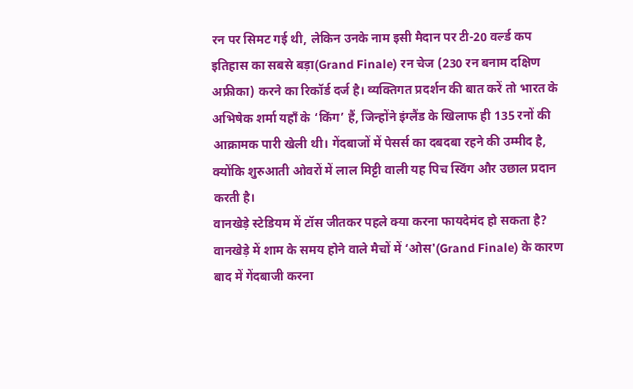रन पर सिमट गई थी, लेकिन उनके नाम इसी मैदान पर टी-20 वर्ल्ड कप इतिहास का सबसे बड़ा(Grand Finale) रन चेज (230 रन बनाम दक्षिण अफ्रीका) करने का रिकॉर्ड दर्ज है। व्यक्तिगत प्रदर्शन की बात करें तो भारत के अभिषेक शर्मा यहाँ के ‘किंग’ हैं, जिन्होंने इंग्लैंड के खिलाफ ही 135 रनों की आक्रामक पारी खेली थी। गेंदबाजों में पेसर्स का दबदबा रहने की उम्मीद है, क्योंकि शुरुआती ओवरों में लाल मिट्टी वाली यह पिच स्विंग और उछाल प्रदान करती है।
वानखेड़े स्टेडियम में टॉस जीतकर पहले क्या करना फायदेमंद हो सकता है?
वानखेड़े में शाम के समय होने वाले मैचों में ‘ओस'(Grand Finale) के कारण बाद में गेंदबाजी करना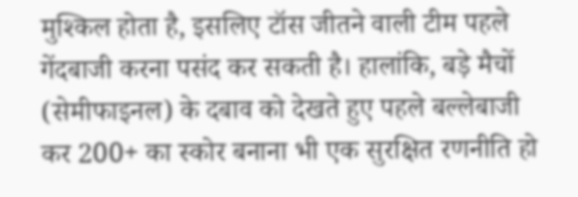मुश्किल होता है, इसलिए टॉस जीतने वाली टीम पहले गेंदबाजी करना पसंद कर सकती है। हालांकि, बड़े मैचों (सेमीफाइनल) के दबाव को देखते हुए पहले बल्लेबाजी कर 200+ का स्कोर बनाना भी एक सुरक्षित रणनीति हो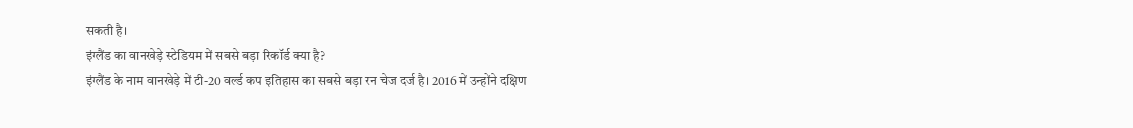सकती है।
इंग्लैंड का वानखेड़े स्टेडियम में सबसे बड़ा रिकॉर्ड क्या है?
इंग्लैंड के नाम वानखेड़े में टी-20 वर्ल्ड कप इतिहास का सबसे बड़ा रन चेज दर्ज है। 2016 में उन्होंने दक्षिण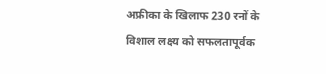अफ्रीका के खिलाफ 230 रनों के विशाल लक्ष्य को सफलतापूर्वक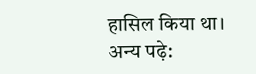हासिल किया था।
अन्य पढ़े: